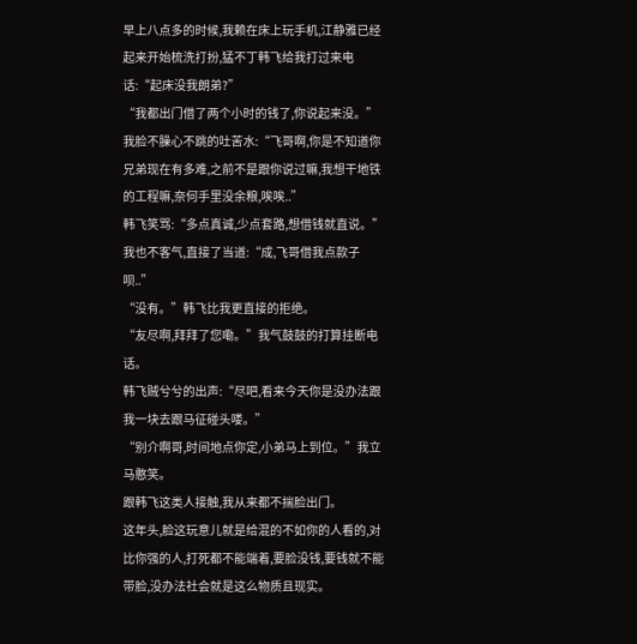早上八点多的时候,我赖在床上玩手机,江静雅已经起来开始梳洗打扮,猛不丁韩飞给我打过来电话:“起床没我朗弟?”
“我都出门借了两个小时的钱了,你说起来没。”我脸不臊心不跳的吐苦水:“飞哥啊,你是不知道你兄弟现在有多难,之前不是跟你说过嘛,我想干地铁的工程嘛,奈何手里没余粮,唉唉..”
韩飞笑骂:“多点真诚,少点套路,想借钱就直说。”
我也不客气,直接了当道:“成,飞哥借我点款子呗..”
“没有。”韩飞比我更直接的拒绝。
“友尽啊,拜拜了您嘞。”我气鼓鼓的打算挂断电话。
韩飞贼兮兮的出声:“尽吧,看来今天你是没办法跟我一块去跟马征碰头喽。”
“别介啊哥,时间地点你定,小弟马上到位。”我立马憨笑。
跟韩飞这类人接触,我从来都不揣脸出门。
这年头,脸这玩意儿就是给混的不如你的人看的,对比你强的人,打死都不能端着,要脸没钱,要钱就不能带脸,没办法社会就是这么物质且现实。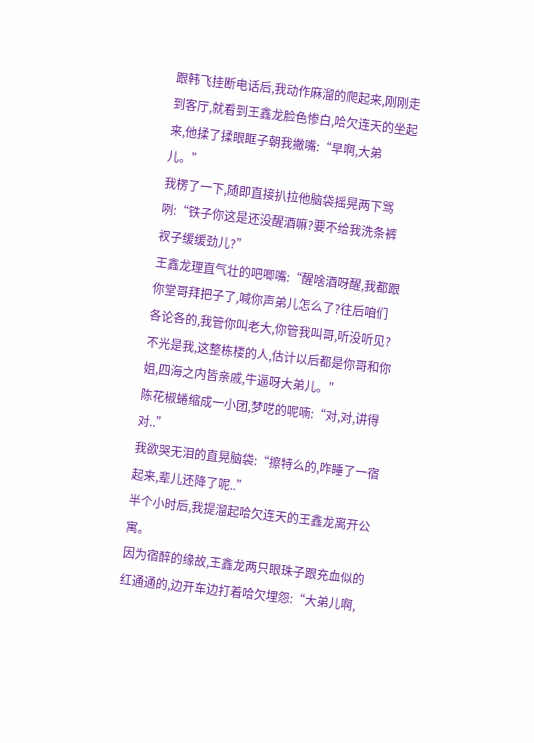跟韩飞挂断电话后,我动作麻溜的爬起来,刚刚走到客厅,就看到王鑫龙脸色惨白,哈欠连天的坐起来,他揉了揉眼眶子朝我撇嘴:“早啊,大弟儿。”
我楞了一下,随即直接扒拉他脑袋摇晃两下骂咧:“铁子你这是还没醒酒嘛?要不给我洗条裤衩子缓缓劲儿?”
王鑫龙理直气壮的吧唧嘴:“醒啥酒呀醒,我都跟你堂哥拜把子了,喊你声弟儿怎么了?往后咱们各论各的,我管你叫老大,你管我叫哥,听没听见?不光是我,这整栋楼的人,估计以后都是你哥和你姐,四海之内皆亲戚,牛逼呀大弟儿。”
陈花椒蜷缩成一小团,梦呓的呢喃:“对,对,讲得对..”
我欲哭无泪的直晃脑袋:“擦特么的,咋睡了一宿起来,辈儿还降了呢..”
半个小时后,我提溜起哈欠连天的王鑫龙离开公寓。
因为宿醉的缘故,王鑫龙两只眼珠子跟充血似的红通通的,边开车边打着哈欠埋怨:“大弟儿啊,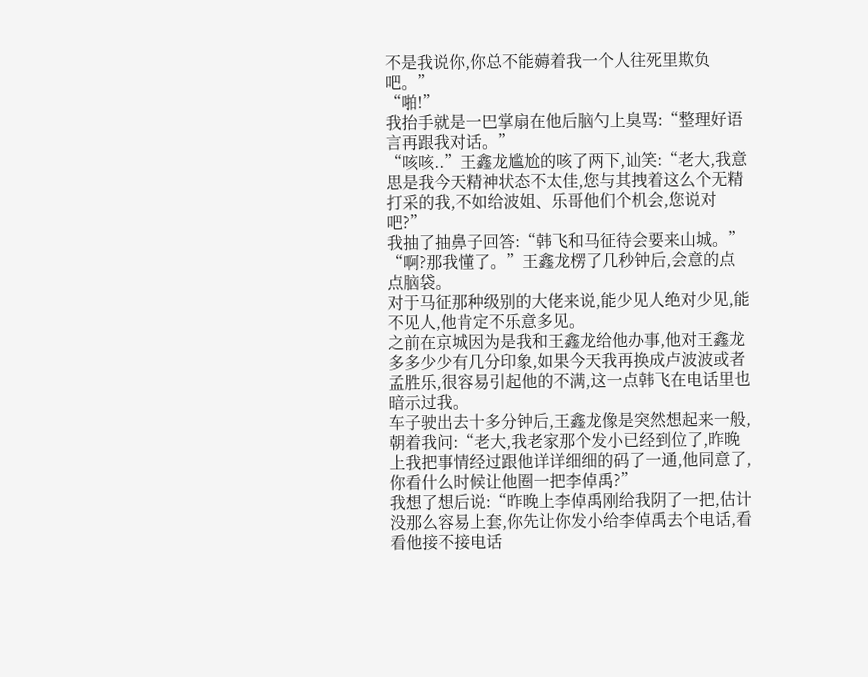不是我说你,你总不能薅着我一个人往死里欺负吧。”
“啪!”
我抬手就是一巴掌扇在他后脑勺上臭骂:“整理好语言再跟我对话。”
“咳咳..”王鑫龙尴尬的咳了两下,讪笑:“老大,我意思是我今天精神状态不太佳,您与其拽着这么个无精打采的我,不如给波姐、乐哥他们个机会,您说对吧?”
我抽了抽鼻子回答:“韩飞和马征待会要来山城。”
“啊?那我懂了。”王鑫龙楞了几秒钟后,会意的点点脑袋。
对于马征那种级别的大佬来说,能少见人绝对少见,能不见人,他肯定不乐意多见。
之前在京城因为是我和王鑫龙给他办事,他对王鑫龙多多少少有几分印象,如果今天我再换成卢波波或者孟胜乐,很容易引起他的不满,这一点韩飞在电话里也暗示过我。
车子驶出去十多分钟后,王鑫龙像是突然想起来一般,朝着我问:“老大,我老家那个发小已经到位了,昨晚上我把事情经过跟他详详细细的码了一通,他同意了,你看什么时候让他圈一把李倬禹?”
我想了想后说:“昨晚上李倬禹刚给我阴了一把,估计没那么容易上套,你先让你发小给李倬禹去个电话,看看他接不接电话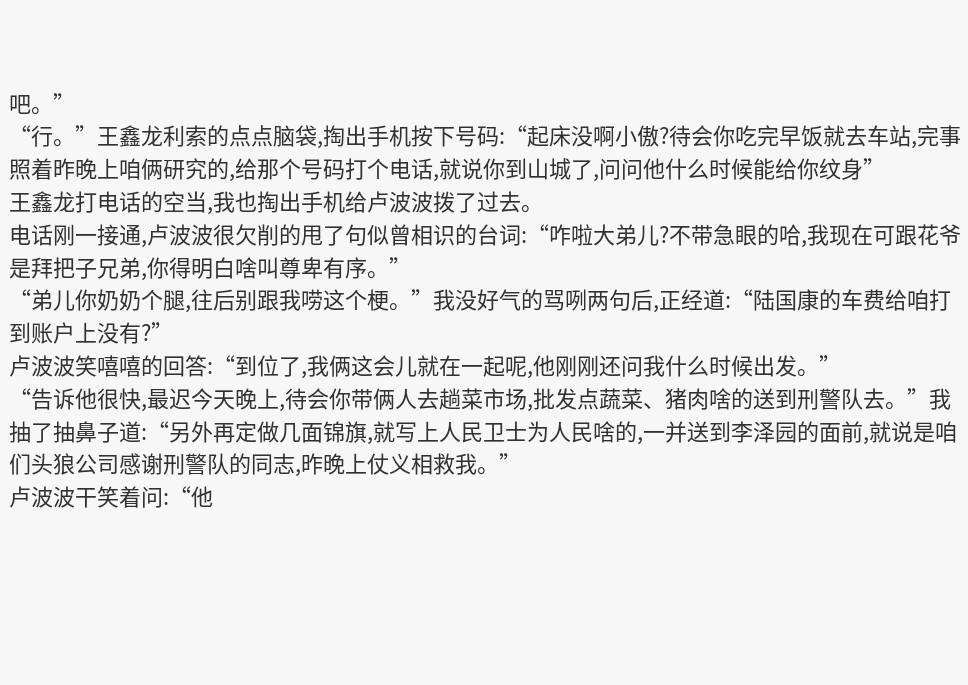吧。”
“行。”王鑫龙利索的点点脑袋,掏出手机按下号码:“起床没啊小傲?待会你吃完早饭就去车站,完事照着昨晚上咱俩研究的,给那个号码打个电话,就说你到山城了,问问他什么时候能给你纹身”
王鑫龙打电话的空当,我也掏出手机给卢波波拨了过去。
电话刚一接通,卢波波很欠削的甩了句似曾相识的台词:“咋啦大弟儿?不带急眼的哈,我现在可跟花爷是拜把子兄弟,你得明白啥叫尊卑有序。”
“弟儿你奶奶个腿,往后别跟我唠这个梗。”我没好气的骂咧两句后,正经道:“陆国康的车费给咱打到账户上没有?”
卢波波笑嘻嘻的回答:“到位了,我俩这会儿就在一起呢,他刚刚还问我什么时候出发。”
“告诉他很快,最迟今天晚上,待会你带俩人去趟菜市场,批发点蔬菜、猪肉啥的送到刑警队去。”我抽了抽鼻子道:“另外再定做几面锦旗,就写上人民卫士为人民啥的,一并送到李泽园的面前,就说是咱们头狼公司感谢刑警队的同志,昨晚上仗义相救我。”
卢波波干笑着问:“他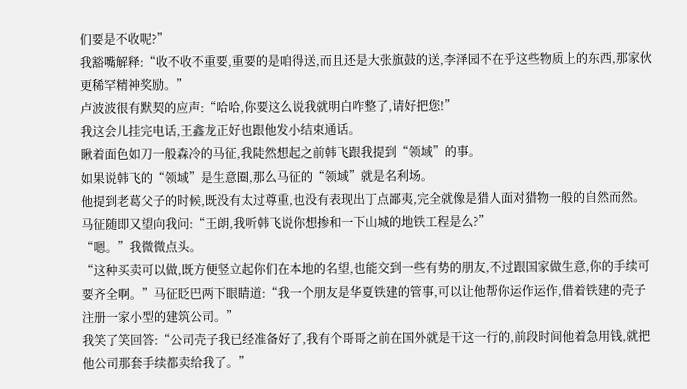们要是不收呢?”
我豁嘴解释:“收不收不重要,重要的是咱得送,而且还是大张旗鼓的送,李泽园不在乎这些物质上的东西,那家伙更稀罕精神奖励。”
卢波波很有默契的应声:“哈哈,你要这么说我就明白咋整了,请好把您!”
我这会儿挂完电话,王鑫龙正好也跟他发小结束通话。
瞅着面色如刀一般森冷的马征,我陡然想起之前韩飞跟我提到“领域”的事。
如果说韩飞的“领域”是生意圈,那么马征的“领域”就是名利场。
他提到老葛父子的时候,既没有太过尊重,也没有表现出丁点鄙夷,完全就像是猎人面对猎物一般的自然而然。
马征随即又望向我问:“王朗,我听韩飞说你想掺和一下山城的地铁工程是么?”
“嗯。”我微微点头。
“这种买卖可以做,既方便竖立起你们在本地的名望,也能交到一些有势的朋友,不过跟国家做生意,你的手续可要齐全啊。”马征眨巴两下眼睛道:“我一个朋友是华夏铁建的管事,可以让他帮你运作运作,借着铁建的壳子注册一家小型的建筑公司。”
我笑了笑回答:“公司壳子我已经准备好了,我有个哥哥之前在国外就是干这一行的,前段时间他着急用钱,就把他公司那套手续都卖给我了。”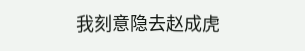我刻意隐去赵成虎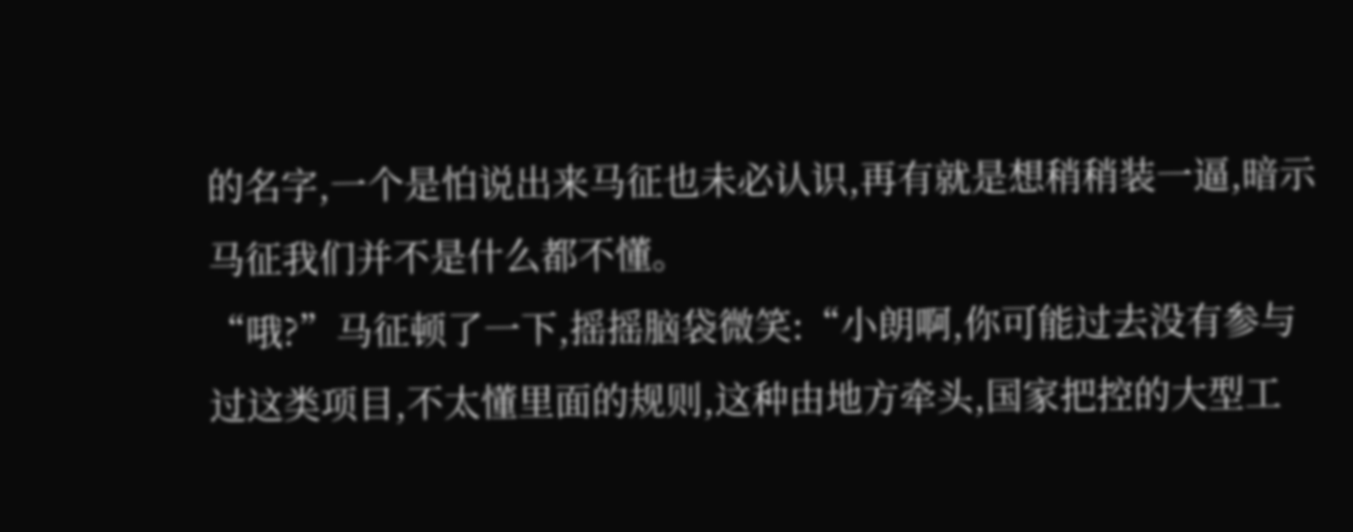的名字,一个是怕说出来马征也未必认识,再有就是想稍稍装一逼,暗示马征我们并不是什么都不懂。
“哦?”马征顿了一下,摇摇脑袋微笑:“小朗啊,你可能过去没有参与过这类项目,不太懂里面的规则,这种由地方牵头,国家把控的大型工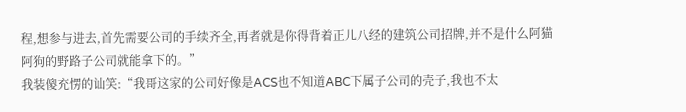程,想参与进去,首先需要公司的手续齐全,再者就是你得背着正儿八经的建筑公司招牌,并不是什么阿猫阿狗的野路子公司就能拿下的。”
我装傻充愣的讪笑:“我哥这家的公司好像是ACS也不知道ABC下属子公司的壳子,我也不太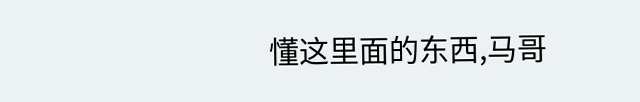懂这里面的东西,马哥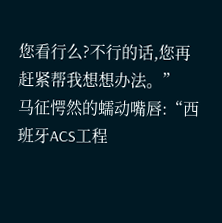您看行么?不行的话,您再赶紧帮我想想办法。”
马征愕然的蠕动嘴唇:“西班牙ACS工程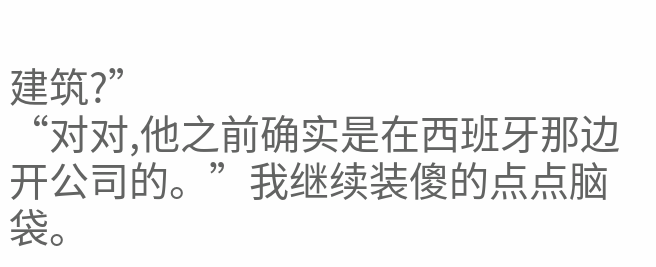建筑?”
“对对,他之前确实是在西班牙那边开公司的。”我继续装傻的点点脑袋。